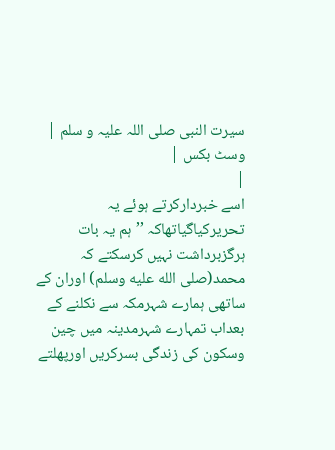سیرت النبی صلی اللہ علیہ و سلم |
وسٹ بکس |
|
اسے خبردارکرتے ہوئے یہ تحریرکیاگیاتھاکہ ’’ہم یہ بات ہرگزبرداشت نہیں کرسکتے کہ محمد(صلى الله عليه وسلم) اوران کے ساتھی ہمارے شہرمکہ سے نکلنے کے بعداب تمہارے شہرمدینہ میں چین وسکون کی زندگی بسرکریں اورپھلتے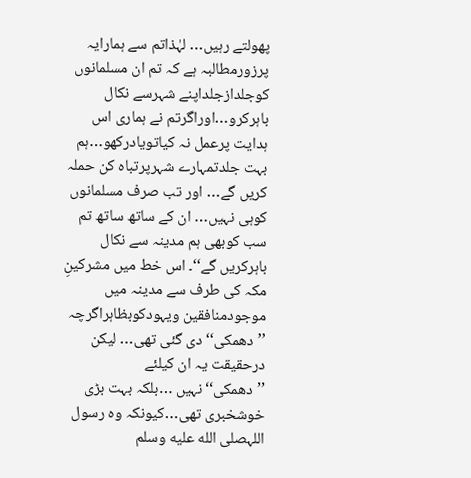پھولتے رہیں… لہٰذاتم سے ہمارایہ پرزورمطالبہ ہے کہ تم ان مسلمانوں کوجلدازجلداپنے شہرسے نکال باہرکرو…اوراگرتم نے ہماری اس ہدایت پرعمل نہ کیاتویادرکھو…ہم بہت جلدتمہارے شہرپرتباہ کن حملہ کریں گے… اور تب صرف مسلمانوں کوہی نہیں… ان کے ساتھ ساتھ تم سب کوبھی ہم مدینہ سے نکال باہرکریں گے‘‘۔ اس خط میں مشرکینِ مکہ کی طرف سے مدینہ میں موجودمنافقین ویہودکوبظاہراگرچہ ’’دھمکی‘‘ دی گئی تھی… لیکن درحقیقت یہ ان کیلئے ’’دھمکی‘‘نہیں …بلکہ بہت بڑی خوشخبری تھی…کیونکہ وہ رسول اللہصلى الله عليه وسلم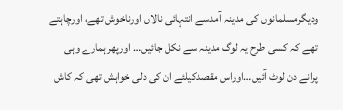ودیگرمسلمانوں کی مدینہ آمدسے انتہائی نالاں اورناخوش تھے، اورچاہتے تھے کہ کسی طرح یہ لوگ مدینہ سے نکل جائیں… اورپھرہمارے وہی پرانے دن لوٹ آئیں…اوراس مقصدکیلئے ان کی دلی خواہش تھی کہ کاش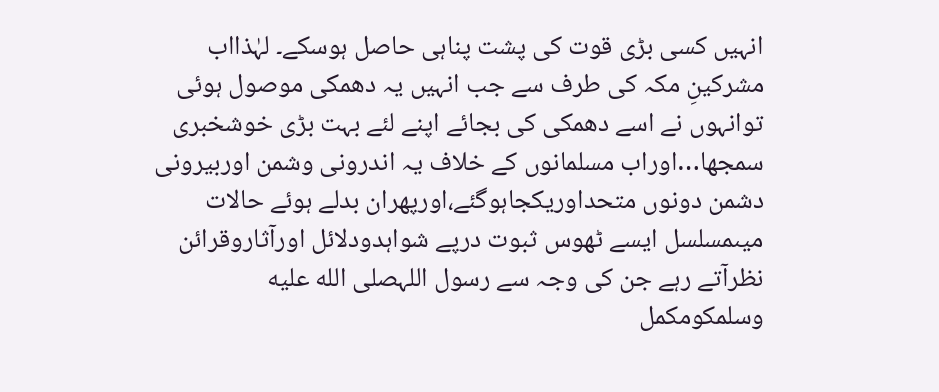انہیں کسی بڑی قوت کی پشت پناہی حاصل ہوسکے۔ لہٰذااب مشرکینِ مکہ کی طرف سے جب انہیں یہ دھمکی موصول ہوئی توانہوں نے اسے دھمکی کی بجائے اپنے لئے بہت بڑی خوشخبری سمجھا…اوراب مسلمانوں کے خلاف یہ اندرونی وشمن اوربیرونی دشمن دونوں متحداوریکجاہوگئے،اورپھران بدلے ہوئے حالات میںمسلسل ایسے ٹھوس ثبوت درپے شواہدودلائل اورآثاروقرائن نظرآتے رہے جن کی وجہ سے رسول اللہصلى الله عليه وسلمکومکمل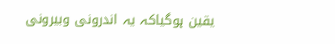یقین ہوگیاکہ یہ اندرونی وبیرونی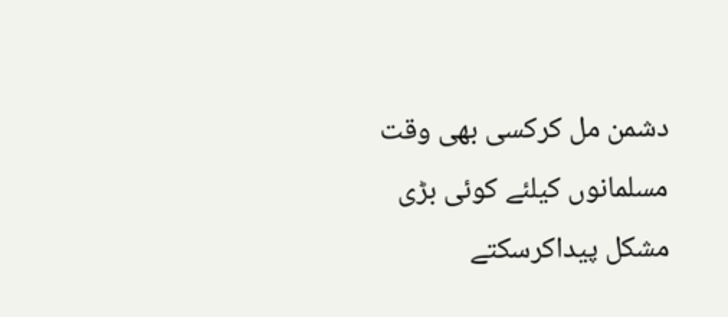دشمن مل کرکسی بھی وقت مسلمانوں کیلئے کوئی بڑی مشکل پیداکرسکتے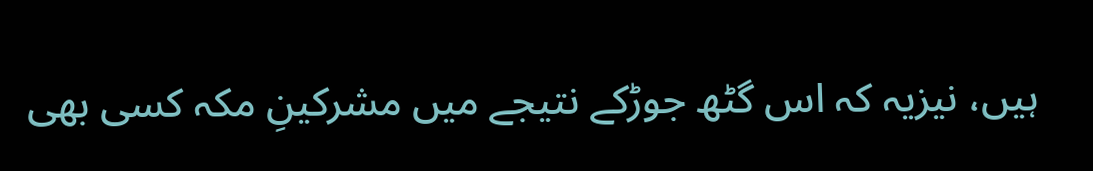ہیں، نیزیہ کہ اس گٹھ جوڑکے نتیجے میں مشرکینِ مکہ کسی بھی